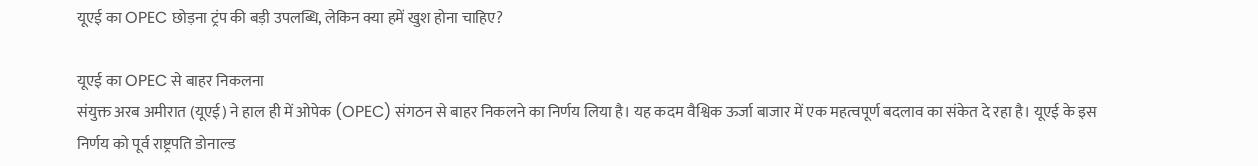यूएई का OPEC छोड़ना ट्रंप की बड़ी उपलब्धि, लेकिन क्या हमें खुश होना चाहिए?

यूएई का OPEC से बाहर निकलना
संयुक्त अरब अमीरात (यूएई) ने हाल ही में ओपेक (OPEC) संगठन से बाहर निकलने का निर्णय लिया है। यह कदम वैश्विक ऊर्जा बाजार में एक महत्वपूर्ण बदलाव का संकेत दे रहा है। यूएई के इस निर्णय को पूर्व राष्ट्रपति डोनाल्ड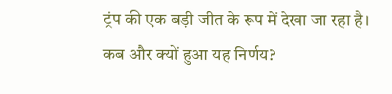ट्रंप की एक बड़ी जीत के रूप में देखा जा रहा है।
कब और क्यों हुआ यह निर्णय?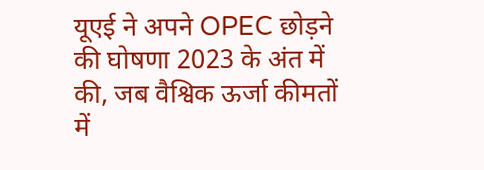यूएई ने अपने OPEC छोड़ने की घोषणा 2023 के अंत में की, जब वैश्विक ऊर्जा कीमतों में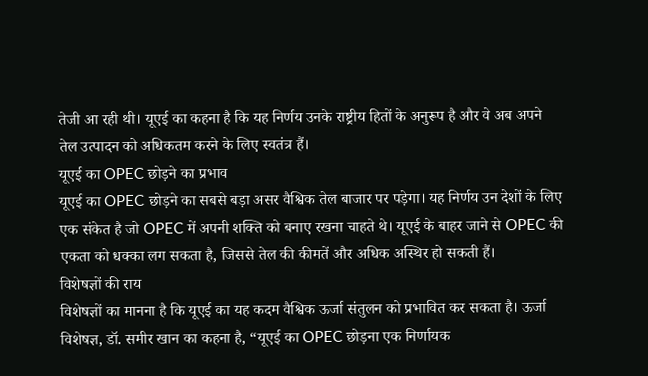तेजी आ रही थी। यूएई का कहना है कि यह निर्णय उनके राष्ट्रीय हितों के अनुरूप है और वे अब अपने तेल उत्पादन को अधिकतम करने के लिए स्वतंत्र हैं।
यूएई का OPEC छोड़ने का प्रभाव
यूएई का OPEC छोड़ने का सबसे बड़ा असर वैश्विक तेल बाजार पर पड़ेगा। यह निर्णय उन देशों के लिए एक संकेत है जो OPEC में अपनी शक्ति को बनाए रखना चाहते थे। यूएई के बाहर जाने से OPEC की एकता को धक्का लग सकता है, जिससे तेल की कीमतें और अधिक अस्थिर हो सकती हैं।
विशेषज्ञों की राय
विशेषज्ञों का मानना है कि यूएई का यह कदम वैश्विक ऊर्जा संतुलन को प्रभावित कर सकता है। ऊर्जा विशेषज्ञ, डॉ. समीर खान का कहना है, “यूएई का OPEC छोड़ना एक निर्णायक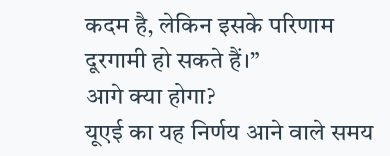कदम है, लेकिन इसके परिणाम दूरगामी हो सकते हैं।”
आगे क्या होगा?
यूएई का यह निर्णय आने वाले समय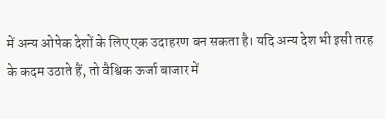में अन्य ओपेक देशों के लिए एक उदाहरण बन सकता है। यदि अन्य देश भी इसी तरह के कदम उठाते हैं, तो वैश्विक ऊर्जा बाजार में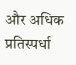और अधिक प्रतिस्पर्धा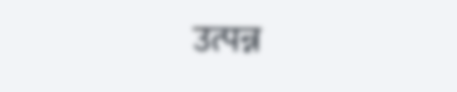उत्पन्न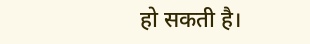हो सकती है।